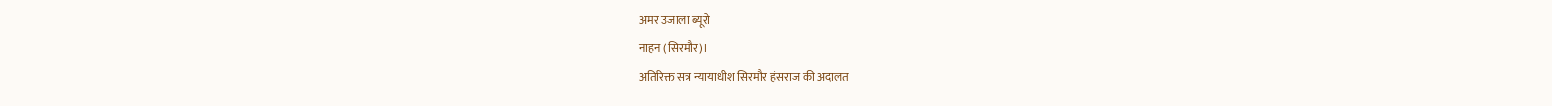अमर उजाला ब्यूरो
नाहन (सिरमौर)।
अतिरिक्त सत्र न्यायाधीश सिरमौर हंसराज की अदालत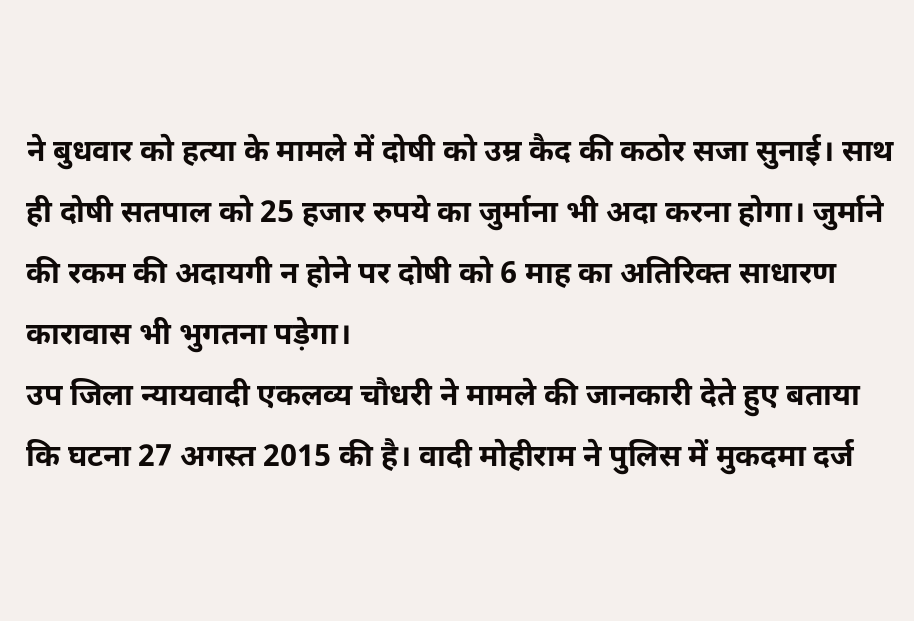ने बुधवार को हत्या के मामले में दोषी को उम्र कैद की कठोर सजा सुनाई। साथ ही दोषी सतपाल को 25 हजार रुपये का जुर्माना भी अदा करना होगा। जुर्माने की रकम की अदायगी न होने पर दोषी को 6 माह का अतिरिक्त साधारण कारावास भी भुगतना पड़ेगा।
उप जिला न्यायवादी एकलव्य चौधरी ने मामले की जानकारी देते हुए बताया कि घटना 27 अगस्त 2015 की है। वादी मोहीराम ने पुलिस में मुकदमा दर्ज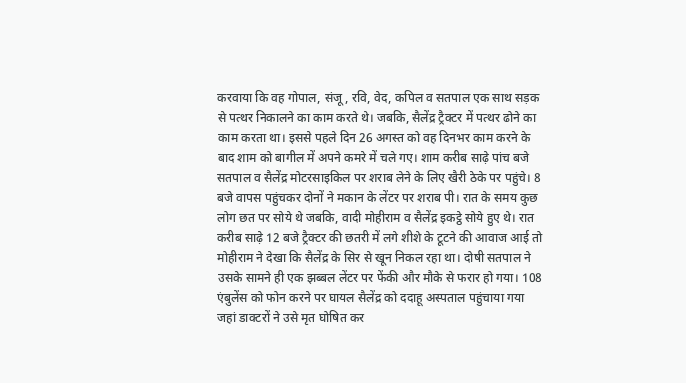करवाया कि वह गोपाल, संजू, रवि, वेद, कपिल व सतपाल एक साथ सड़क से पत्थर निकालने का काम करते थे। जबकि, सैलेंद्र ट्रैक्टर में पत्थर ढोने का काम करता था। इससे पहले दिन 26 अगस्त को वह दिनभर काम करने के बाद शाम को बागील में अपने कमरे में चले गए। शाम करीब साढ़े पांच बजे सतपाल व सैलेंद्र मोटरसाइकिल पर शराब लेने के लिए खैरी ठेके पर पहुंचे। 8 बजे वापस पहुंचकर दोनों ने मकान के लेंटर पर शराब पी। रात के समय कुछ लोग छत पर सोये थे जबकि, वादी मोहीराम व सैलेंद्र इकट्ठे सोये हुए थे। रात करीब साढ़े 12 बजे ट्रैक्टर की छतरी में लगे शीशे के टूटने की आवाज आई तो मोहीराम ने देखा कि सैलेंद्र के सिर से खून निकल रहा था। दोषी सतपाल ने उसके सामने ही एक झब्बल लेंटर पर फेंकी और मौके से फरार हो गया। 108 एंबुलेंस को फोन करने पर घायल सैलेंद्र को ददाहू अस्पताल पहुंचाया गया जहां डाक्टरों ने उसे मृत घोषित कर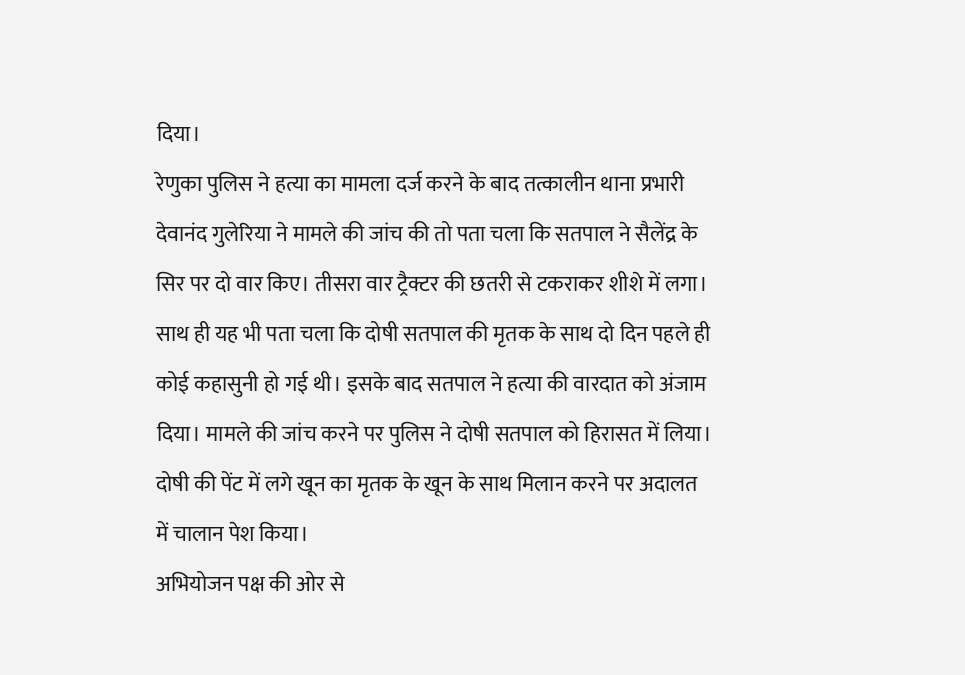दिया।
रेणुका पुलिस ने हत्या का मामला दर्ज करने के बाद तत्कालीन थाना प्रभारी देवानंद गुलेरिया ने मामले की जांच की तो पता चला कि सतपाल ने सैलेंद्र के सिर पर दो वार किए। तीसरा वार ट्रैक्टर की छतरी से टकराकर शीशे में लगा। साथ ही यह भी पता चला कि दोषी सतपाल की मृतक के साथ दो दिन पहले ही कोई कहासुनी हो गई थी। इसके बाद सतपाल ने हत्या की वारदात को अंजाम दिया। मामले की जांच करने पर पुलिस ने दोषी सतपाल को हिरासत में लिया। दोषी की पेंट में लगे खून का मृतक के खून के साथ मिलान करने पर अदालत में चालान पेश किया।
अभियोजन पक्ष की ओर से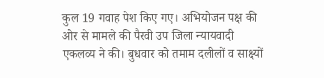कुल 19 गवाह पेश किए गए। अभियोजन पक्ष की ओर से मामले की पैरवी उप जिला न्यायवादी एकलव्य ने की। बुधवार को तमाम दलीलों व साक्ष्यों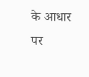के आधार पर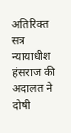अतिरिक्त सत्र न्यायाधीश हंसराज की अदालत ने दोषी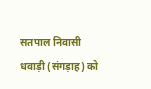सतपाल निवासी धवाड़ी (संगड़ाह) को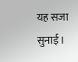यह सजा सुनाई।